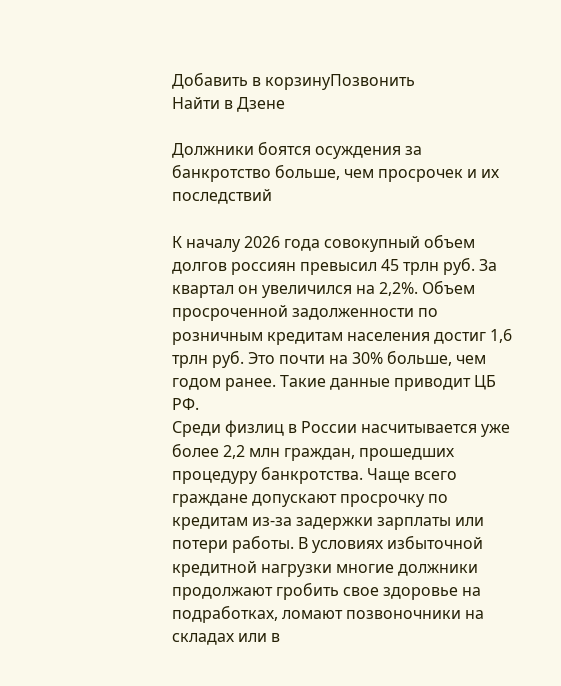Добавить в корзинуПозвонить
Найти в Дзене

Должники боятся осуждения за банкротство больше, чем просрочек и их последствий

К началу 2026 года совокупный объем долгов россиян превысил 45 трлн руб. За квартал он увеличился на 2,2%. Объем просроченной задолженности по розничным кредитам населения достиг 1,6 трлн руб. Это почти на 30% больше, чем годом ранее. Такие данные приводит ЦБ РФ.
Среди физлиц в России насчитывается уже более 2,2 млн граждан, прошедших процедуру банкротства. Чаще всего граждане допускают просрочку по кредитам из-за задержки зарплаты или потери работы. В условиях избыточной кредитной нагрузки многие должники продолжают гробить свое здоровье на подработках, ломают позвоночники на складах или в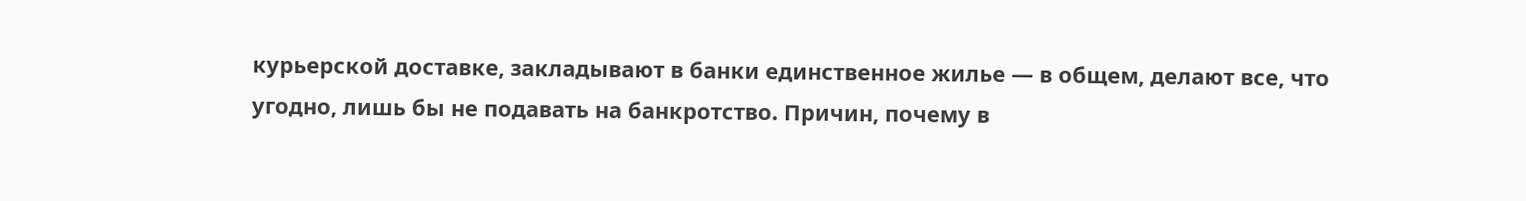курьерской доставке, закладывают в банки единственное жилье — в общем, делают все, что угодно, лишь бы не подавать на банкротство. Причин, почему в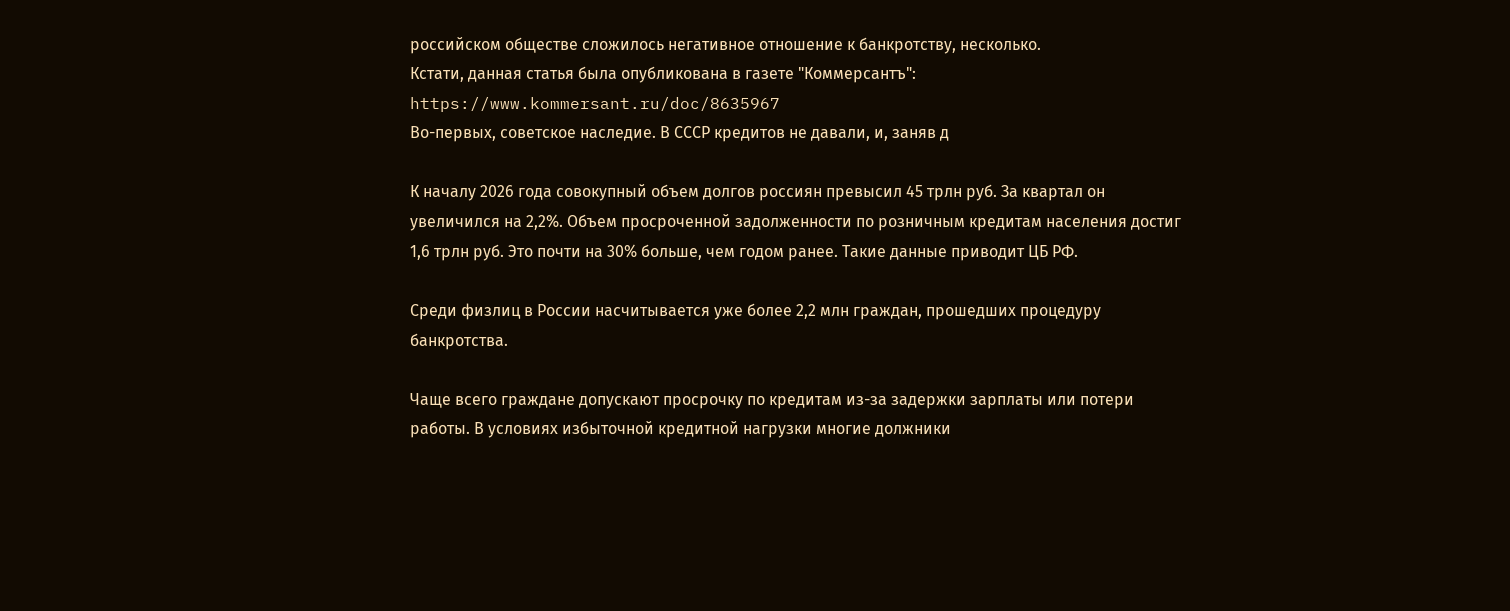российском обществе сложилось негативное отношение к банкротству, несколько.
Кстати, данная статья была опубликована в газете "Коммерсантъ": https://www.kommersant.ru/doc/8635967
Во-первых, советское наследие. В СССР кредитов не давали, и, заняв д

К началу 2026 года совокупный объем долгов россиян превысил 45 трлн руб. За квартал он увеличился на 2,2%. Объем просроченной задолженности по розничным кредитам населения достиг 1,6 трлн руб. Это почти на 30% больше, чем годом ранее. Такие данные приводит ЦБ РФ.

Среди физлиц в России насчитывается уже более 2,2 млн граждан, прошедших процедуру банкротства.

Чаще всего граждане допускают просрочку по кредитам из-за задержки зарплаты или потери работы. В условиях избыточной кредитной нагрузки многие должники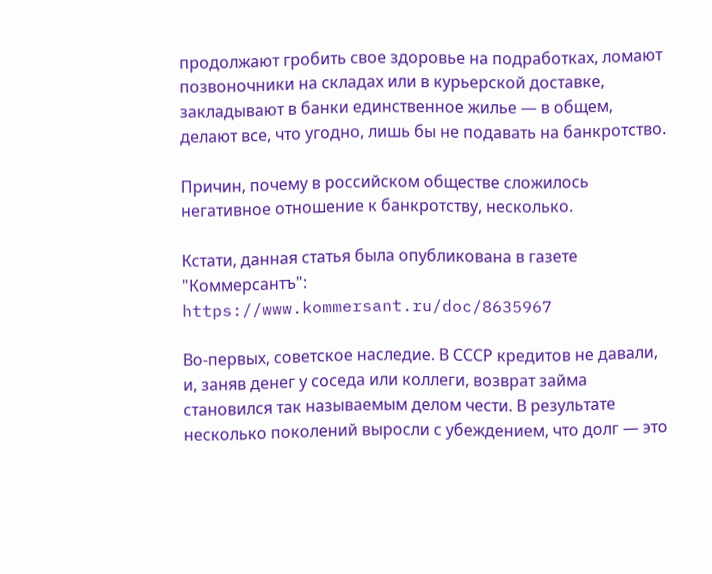продолжают гробить свое здоровье на подработках, ломают позвоночники на складах или в курьерской доставке, закладывают в банки единственное жилье — в общем, делают все, что угодно, лишь бы не подавать на банкротство.

Причин, почему в российском обществе сложилось негативное отношение к банкротству, несколько.

Кстати, данная статья была опубликована в газете "Коммерсантъ":
https://www.kommersant.ru/doc/8635967

Во-первых, советское наследие. В СССР кредитов не давали, и, заняв денег у соседа или коллеги, возврат займа становился так называемым делом чести. В результате несколько поколений выросли с убеждением, что долг — это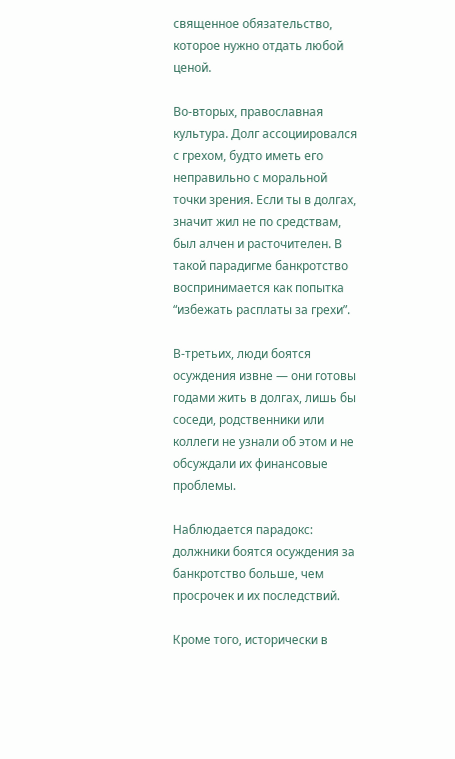священное обязательство, которое нужно отдать любой ценой.

Во-вторых, православная культура. Долг ассоциировался с грехом, будто иметь его неправильно с моральной точки зрения. Если ты в долгах, значит жил не по средствам, был алчен и расточителен. В такой парадигме банкротство воспринимается как попытка “избежать расплаты за грехи”.

В-третьих, люди боятся осуждения извне — они готовы годами жить в долгах, лишь бы соседи, родственники или коллеги не узнали об этом и не обсуждали их финансовые проблемы.

Наблюдается парадокс: должники боятся осуждения за банкротство больше, чем просрочек и их последствий.

Кроме того, исторически в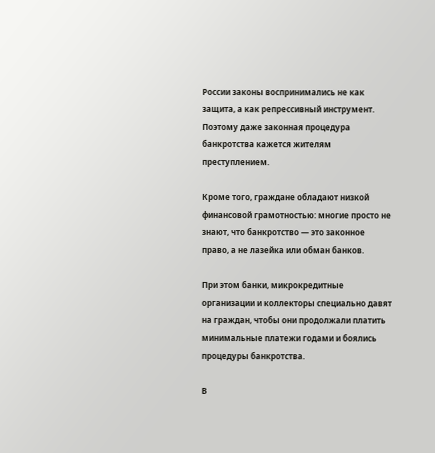России законы воспринимались не как защита, а как репрессивный инструмент. Поэтому даже законная процедура банкротства кажется жителям преступлением.

Кроме того, граждане обладают низкой финансовой грамотностью: многие просто не знают, что банкротство — это законное право, а не лазейка или обман банков.

При этом банки, микрокредитные организации и коллекторы специально давят на граждан, чтобы они продолжали платить минимальные платежи годами и боялись процедуры банкротства.

В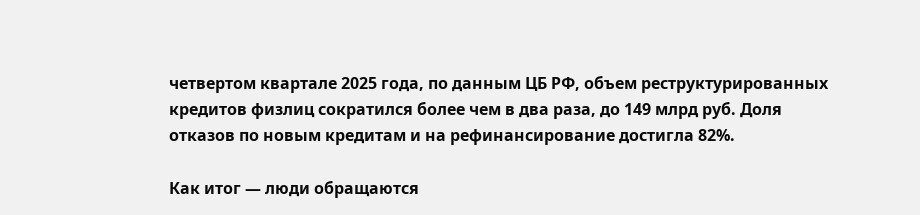четвертом квартале 2025 года, по данным ЦБ РФ, объем реструктурированных кредитов физлиц сократился более чем в два раза, до 149 млрд руб. Доля отказов по новым кредитам и на рефинансирование достигла 82%.

Как итог — люди обращаются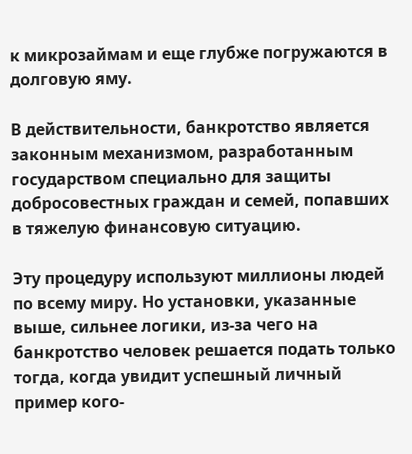к микрозаймам и еще глубже погружаются в долговую яму.

В действительности, банкротство является законным механизмом, разработанным государством специально для защиты добросовестных граждан и семей, попавших в тяжелую финансовую ситуацию.

Эту процедуру используют миллионы людей по всему миру. Но установки, указанные выше, сильнее логики, из-за чего на банкротство человек решается подать только тогда, когда увидит успешный личный пример кого-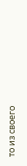то из своего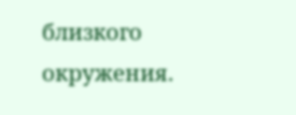близкого окружения.